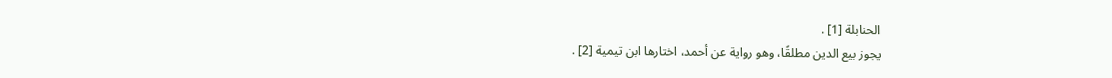الحنابلة [1] .
يجوز بيع الدين مطلقًا، وهو رواية عن أحمد، اختارها ابن تيمية [2] .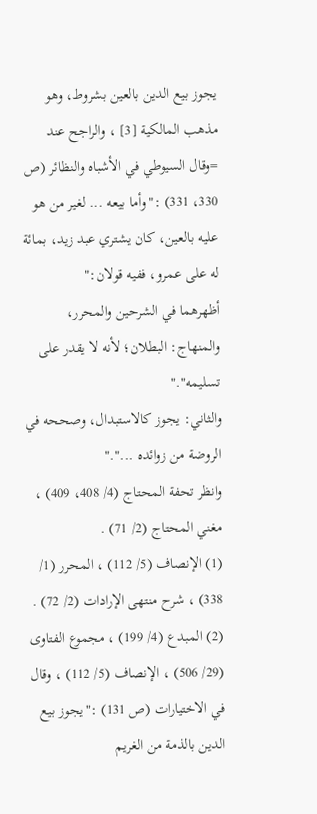يجوز بيع الدين بالعين بشروط، وهو مذهب المالكية [3] ، والراجح عند
=وقال السيوطي في الأشباه والنظائر (ص 330، 331) :"وأما بيعه ... لغير من هو عليه بالعين، كان يشتري عبد زيد، بمائة له على عمرو، ففيه قولان:"
أظهرهما في الشرحين والمحرر، والمنهاج: البطلان؛ لأنه لا يقدر على تسليمه"."
والثاني: يجوز كالاستبدال، وصححه في الروضة من زوائده ..."."
وانظر تحفة المحتاج (4/ 408، 409) ، مغني المحتاج (2/ 71) .
(1) الإنصاف (5/ 112) ، المحرر (1/ 338) ، شرح منتهى الإرادات (2/ 72) .
(2) المبدع (4/ 199) ، مجموع الفتاوى (29/ 506) ، الإنصاف (5/ 112) ، وقال في الاختيارات (ص 131) :"يجوز بيع الدين بالذمة من الغريم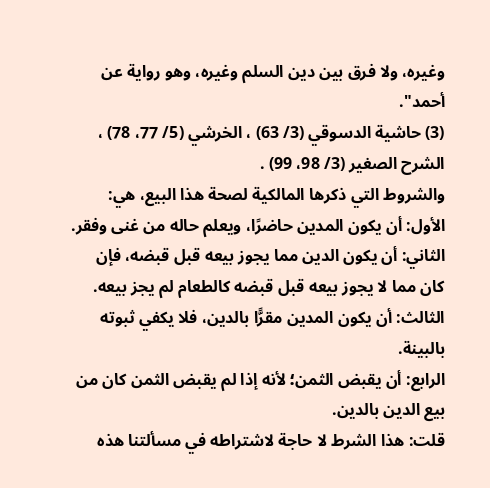وغيره، ولا فرق بين دين السلم وغيره، وهو رواية عن أحمد".
(3) حاشية الدسوقي (3/ 63) ، الخرشي (5/ 77، 78) ، الشرح الصغير (3/ 98، 99) .
والشروط التي ذكرها المالكية لصحة هذا البيع، هي:
الأول: أن يكون المدين حاضرًا، ويعلم حاله من غنى وفقر.
الثاني: أن يكون الدين مما يجوز بيعه قبل قبضه، فإن كان مما لا يجوز بيعه قبل قبضه كالطعام لم يجز بيعه.
الثالث: أن يكون المدين مقرًّا بالدين، فلا يكفي ثبوته بالبينة.
الرابع: أن يقبض الثمن؛ لأنه إذا لم يقبض الثمن كان من بيع الدين بالدين.
قلت: هذا الشرط لا حاجة لاشتراطه في مسألتنا هذه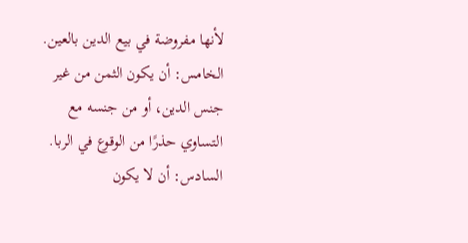لأنها مفروضة في بيع الدين بالعين.
الخامس: أن يكون الثمن من غير جنس الدين، أو من جنسه مع التساوي حذرًا من الوقوع في الربا.
السادس: أن لا يكون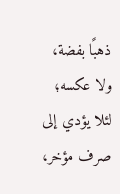ذهبًا بفضة، ولا عكسه؛ لئلا يؤدي إلى صرف مؤخر،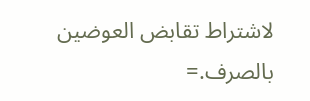لاشتراط تقابض العوضين بالصرف.=